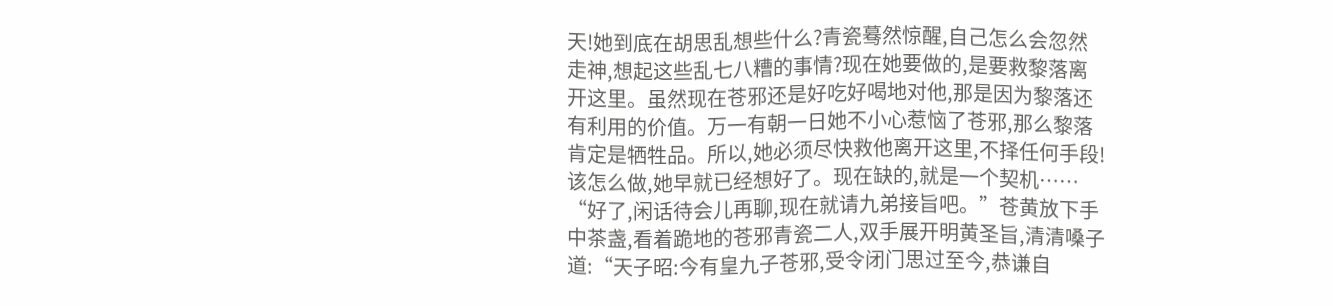天!她到底在胡思乱想些什么?青瓷蓦然惊醒,自己怎么会忽然走神,想起这些乱七八糟的事情?现在她要做的,是要救黎落离开这里。虽然现在苍邪还是好吃好喝地对他,那是因为黎落还有利用的价值。万一有朝一日她不小心惹恼了苍邪,那么黎落肯定是牺牲品。所以,她必须尽快救他离开这里,不择任何手段!
该怎么做,她早就已经想好了。现在缺的,就是一个契机……
“好了,闲话待会儿再聊,现在就请九弟接旨吧。”苍黄放下手中茶盏,看着跪地的苍邪青瓷二人,双手展开明黄圣旨,清清嗓子道:“天子昭:今有皇九子苍邪,受令闭门思过至今,恭谦自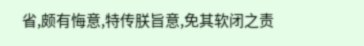省,颇有悔意,特传朕旨意,免其软闭之责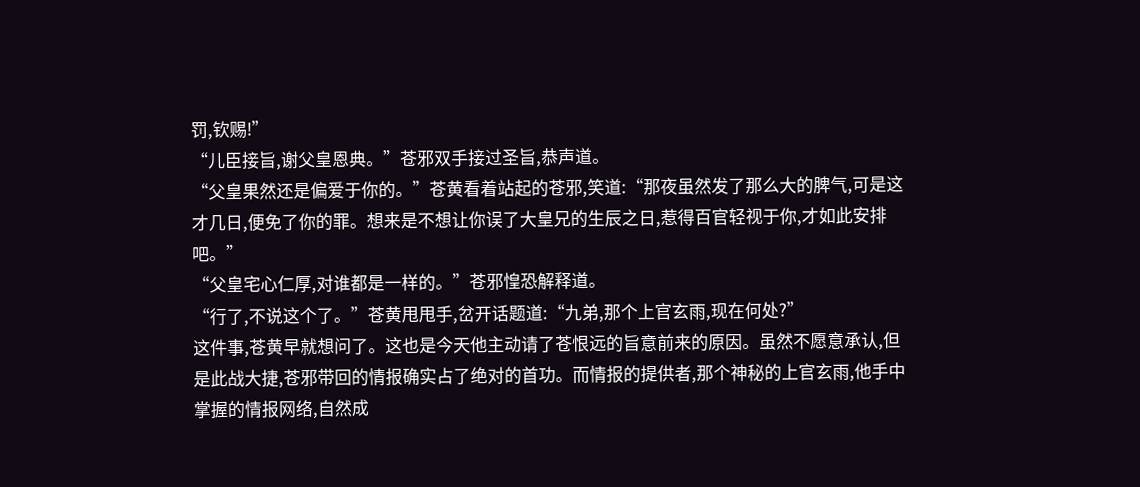罚,钦赐!”
“儿臣接旨,谢父皇恩典。”苍邪双手接过圣旨,恭声道。
“父皇果然还是偏爱于你的。”苍黄看着站起的苍邪,笑道:“那夜虽然发了那么大的脾气,可是这才几日,便免了你的罪。想来是不想让你误了大皇兄的生辰之日,惹得百官轻视于你,才如此安排吧。”
“父皇宅心仁厚,对谁都是一样的。”苍邪惶恐解释道。
“行了,不说这个了。”苍黄甩甩手,岔开话题道:“九弟,那个上官玄雨,现在何处?”
这件事,苍黄早就想问了。这也是今天他主动请了苍恨远的旨意前来的原因。虽然不愿意承认,但是此战大捷,苍邪带回的情报确实占了绝对的首功。而情报的提供者,那个神秘的上官玄雨,他手中掌握的情报网络,自然成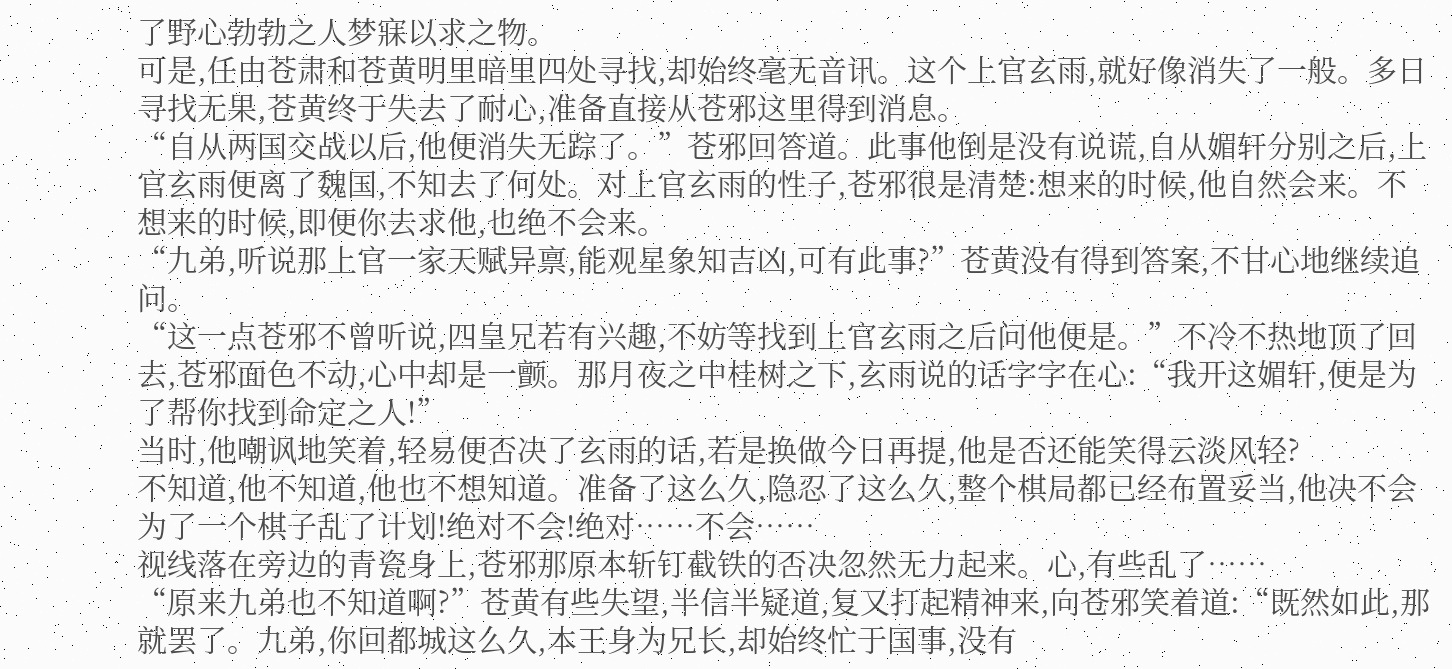了野心勃勃之人梦寐以求之物。
可是,任由苍肃和苍黄明里暗里四处寻找,却始终毫无音讯。这个上官玄雨,就好像消失了一般。多日寻找无果,苍黄终于失去了耐心,准备直接从苍邪这里得到消息。
“自从两国交战以后,他便消失无踪了。”苍邪回答道。此事他倒是没有说谎,自从媚轩分别之后,上官玄雨便离了魏国,不知去了何处。对上官玄雨的性子,苍邪很是清楚:想来的时候,他自然会来。不想来的时候,即便你去求他,也绝不会来。
“九弟,听说那上官一家天赋异禀,能观星象知吉凶,可有此事?”苍黄没有得到答案,不甘心地继续追问。
“这一点苍邪不曾听说,四皇兄若有兴趣,不妨等找到上官玄雨之后问他便是。”不冷不热地顶了回去,苍邪面色不动,心中却是一颤。那月夜之中桂树之下,玄雨说的话字字在心:“我开这媚轩,便是为了帮你找到命定之人!”
当时,他嘲讽地笑着,轻易便否决了玄雨的话,若是换做今日再提,他是否还能笑得云淡风轻?
不知道,他不知道,他也不想知道。准备了这么久,隐忍了这么久,整个棋局都已经布置妥当,他决不会为了一个棋子乱了计划!绝对不会!绝对……不会……
视线落在旁边的青瓷身上,苍邪那原本斩钉截铁的否决忽然无力起来。心,有些乱了……
“原来九弟也不知道啊?”苍黄有些失望,半信半疑道,复又打起精神来,向苍邪笑着道:“既然如此,那就罢了。九弟,你回都城这么久,本王身为兄长,却始终忙于国事,没有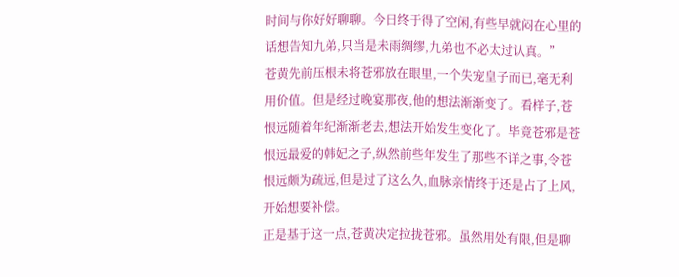时间与你好好聊聊。今日终于得了空闲,有些早就闷在心里的话想告知九弟,只当是未雨绸缪,九弟也不必太过认真。”
苍黄先前压根未将苍邪放在眼里,一个失宠皇子而已,毫无利用价值。但是经过晚宴那夜,他的想法渐渐变了。看样子,苍恨远随着年纪渐渐老去,想法开始发生变化了。毕竟苍邪是苍恨远最爱的韩妃之子,纵然前些年发生了那些不详之事,令苍恨远颇为疏远,但是过了这么久,血脉亲情终于还是占了上风,开始想要补偿。
正是基于这一点,苍黄决定拉拢苍邪。虽然用处有限,但是聊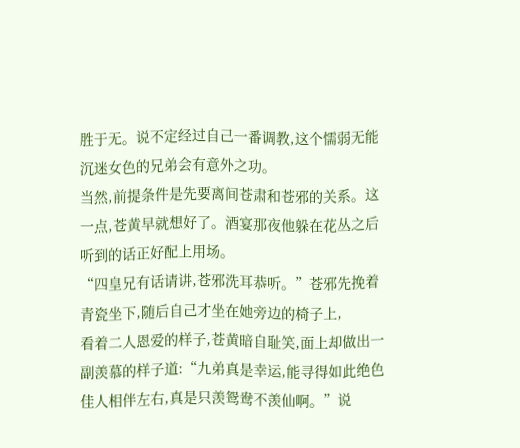胜于无。说不定经过自己一番调教,这个懦弱无能沉迷女色的兄弟会有意外之功。
当然,前提条件是先要离间苍肃和苍邪的关系。这一点,苍黄早就想好了。酒宴那夜他躲在花丛之后听到的话正好配上用场。
“四皇兄有话请讲,苍邪洗耳恭听。”苍邪先挽着青瓷坐下,随后自己才坐在她旁边的椅子上,
看着二人恩爱的样子,苍黄暗自耻笑,面上却做出一副羡慕的样子道:“九弟真是幸运,能寻得如此绝色佳人相伴左右,真是只羡鸳鸯不羡仙啊。”说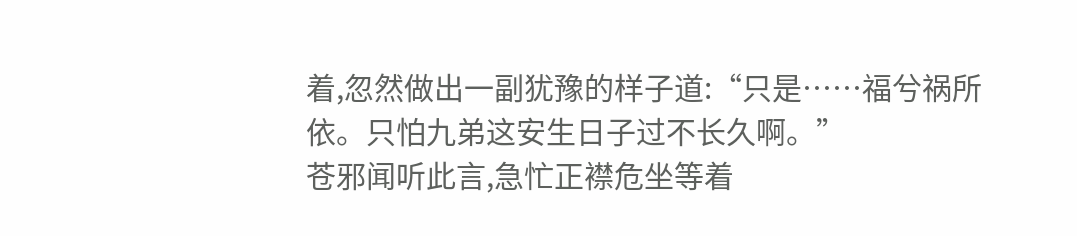着,忽然做出一副犹豫的样子道:“只是……福兮祸所依。只怕九弟这安生日子过不长久啊。”
苍邪闻听此言,急忙正襟危坐等着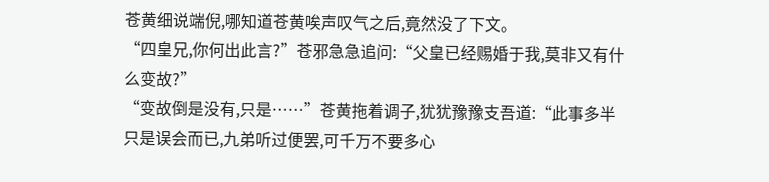苍黄细说端倪,哪知道苍黄唉声叹气之后,竟然没了下文。
“四皇兄,你何出此言?”苍邪急急追问:“父皇已经赐婚于我,莫非又有什么变故?”
“变故倒是没有,只是……”苍黄拖着调子,犹犹豫豫支吾道:“此事多半只是误会而已,九弟听过便罢,可千万不要多心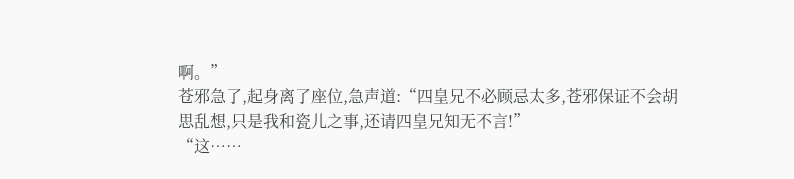啊。”
苍邪急了,起身离了座位,急声道:“四皇兄不必顾忌太多,苍邪保证不会胡思乱想,只是我和瓷儿之事,还请四皇兄知无不言!”
“这……